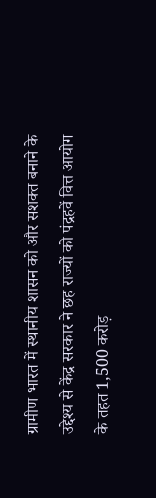ग्रामीण भारत में स्थानीय शासन को और सशक्त बनाने के उद्देश्य से केंद्र सरकार ने छह राज्यों को पंद्रहवें वित्त आयोग के तहत 1,500 करोड़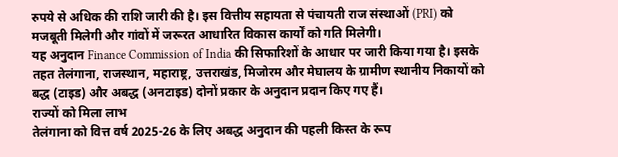रुपये से अधिक की राशि जारी की है। इस वित्तीय सहायता से पंचायती राज संस्थाओं (PRI) को मजबूती मिलेगी और गांवों में जरूरत आधारित विकास कार्यों को गति मिलेगी।
यह अनुदान Finance Commission of India की सिफारिशों के आधार पर जारी किया गया है। इसके तहत तेलंगाना, राजस्थान, महाराष्ट्र, उत्तराखंड, मिजोरम और मेघालय के ग्रामीण स्थानीय निकायों को बद्ध (टाइड) और अबद्ध (अनटाइड) दोनों प्रकार के अनुदान प्रदान किए गए हैं।
राज्यों को मिला लाभ
तेलंगाना को वित्त वर्ष 2025-26 के लिए अबद्ध अनुदान की पहली किस्त के रूप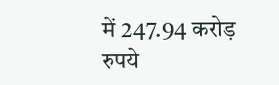में 247.94 करोड़ रुपये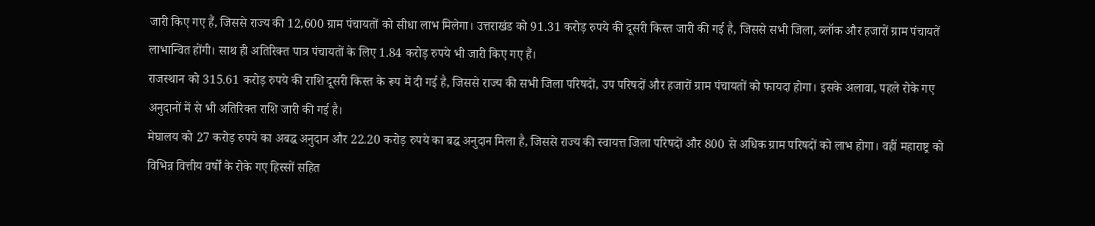जारी किए गए हैं, जिससे राज्य की 12,600 ग्राम पंचायतों को सीधा लाभ मिलेगा। उत्तराखंड को 91.31 करोड़ रुपये की दूसरी किस्त जारी की गई है, जिससे सभी जिला, ब्लॉक और हजारों ग्राम पंचायतें लाभान्वित होंगी। साथ ही अतिरिक्त पात्र पंचायतों के लिए 1.84 करोड़ रुपये भी जारी किए गए हैं।
राजस्थान को 315.61 करोड़ रुपये की राशि दूसरी किस्त के रूप में दी गई है, जिससे राज्य की सभी जिला परिषदों, उप परिषदों और हजारों ग्राम पंचायतों को फायदा होगा। इसके अलावा, पहले रोके गए अनुदानों में से भी अतिरिक्त राशि जारी की गई है।
मेघालय को 27 करोड़ रुपये का अबद्ध अनुदान और 22.20 करोड़ रुपये का बद्ध अनुदान मिला है, जिससे राज्य की स्वायत्त जिला परिषदों और 800 से अधिक ग्राम परिषदों को लाभ होगा। वहीं महाराष्ट्र को विभिन्न वित्तीय वर्षों के रोके गए हिस्सों सहित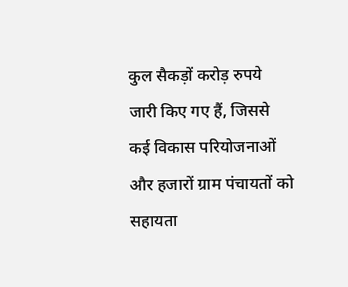कुल सैकड़ों करोड़ रुपये जारी किए गए हैं, जिससे कई विकास परियोजनाओं और हजारों ग्राम पंचायतों को सहायता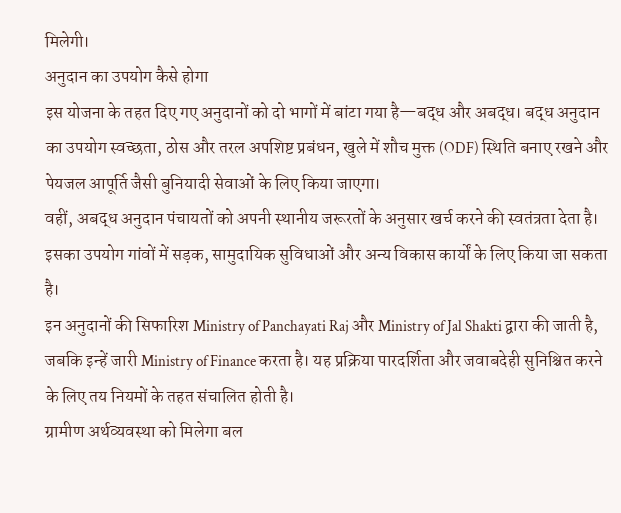मिलेगी।
अनुदान का उपयोग कैसे होगा
इस योजना के तहत दिए गए अनुदानों को दो भागों में बांटा गया है—बद्ध और अबद्ध। बद्ध अनुदान का उपयोग स्वच्छता, ठोस और तरल अपशिष्ट प्रबंधन, खुले में शौच मुक्त (ODF) स्थिति बनाए रखने और पेयजल आपूर्ति जैसी बुनियादी सेवाओं के लिए किया जाएगा।
वहीं, अबद्ध अनुदान पंचायतों को अपनी स्थानीय जरूरतों के अनुसार खर्च करने की स्वतंत्रता देता है। इसका उपयोग गांवों में सड़क, सामुदायिक सुविधाओं और अन्य विकास कार्यों के लिए किया जा सकता है।
इन अनुदानों की सिफारिश Ministry of Panchayati Raj और Ministry of Jal Shakti द्वारा की जाती है, जबकि इन्हें जारी Ministry of Finance करता है। यह प्रक्रिया पारदर्शिता और जवाबदेही सुनिश्चित करने के लिए तय नियमों के तहत संचालित होती है।
ग्रामीण अर्थव्यवस्था को मिलेगा बल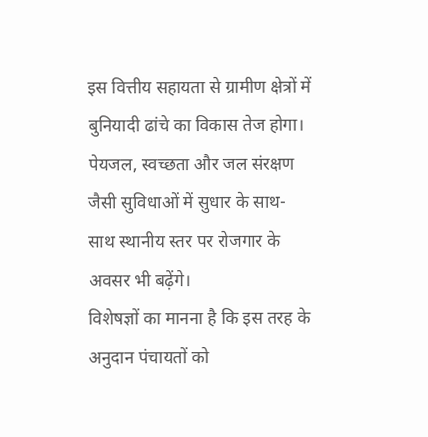इस वित्तीय सहायता से ग्रामीण क्षेत्रों में बुनियादी ढांचे का विकास तेज होगा। पेयजल, स्वच्छता और जल संरक्षण जैसी सुविधाओं में सुधार के साथ-साथ स्थानीय स्तर पर रोजगार के अवसर भी बढ़ेंगे।
विशेषज्ञों का मानना है कि इस तरह के अनुदान पंचायतों को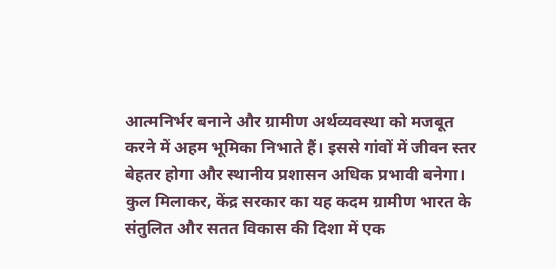आत्मनिर्भर बनाने और ग्रामीण अर्थव्यवस्था को मजबूत करने में अहम भूमिका निभाते हैं। इससे गांवों में जीवन स्तर बेहतर होगा और स्थानीय प्रशासन अधिक प्रभावी बनेगा।
कुल मिलाकर, केंद्र सरकार का यह कदम ग्रामीण भारत के संतुलित और सतत विकास की दिशा में एक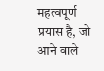महत्वपूर्ण प्रयास है, जो आने वाले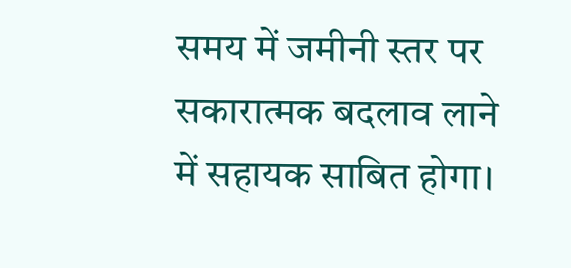समय में जमीनी स्तर पर सकारात्मक बदलाव लाने में सहायक साबित होगा।